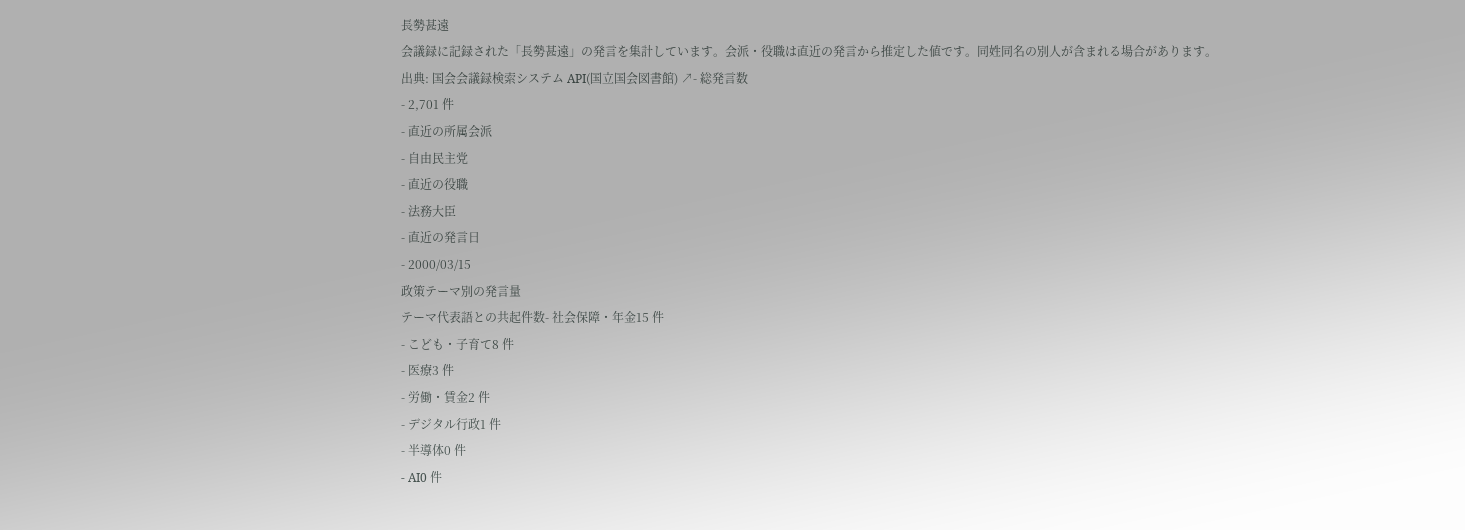長勢甚遠
会議録に記録された「長勢甚遠」の発言を集計しています。会派・役職は直近の発言から推定した値です。同姓同名の別人が含まれる場合があります。
出典: 国会会議録検索システム API(国立国会図書館) ↗- 総発言数
- 2,701 件
- 直近の所属会派
- 自由民主党
- 直近の役職
- 法務大臣
- 直近の発言日
- 2000/03/15
政策テーマ別の発言量
テーマ代表語との共起件数- 社会保障・年金15 件
- こども・子育て8 件
- 医療3 件
- 労働・賃金2 件
- デジタル行政1 件
- 半導体0 件
- AI0 件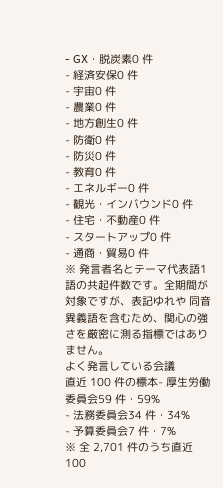- GX・脱炭素0 件
- 経済安保0 件
- 宇宙0 件
- 農業0 件
- 地方創生0 件
- 防衛0 件
- 防災0 件
- 教育0 件
- エネルギー0 件
- 観光・インバウンド0 件
- 住宅・不動産0 件
- スタートアップ0 件
- 通商・貿易0 件
※ 発言者名とテーマ代表語1語の共起件数です。全期間が対象ですが、表記ゆれや 同音異義語を含むため、関心の強さを厳密に測る指標ではありません。
よく発言している会議
直近 100 件の標本- 厚生労働委員会59 件・59%
- 法務委員会34 件・34%
- 予算委員会7 件・7%
※ 全 2,701 件のうち直近 100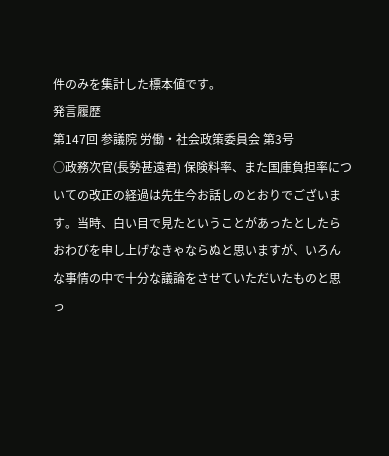件のみを集計した標本値です。
発言履歴
第147回 参議院 労働・社会政策委員会 第3号
○政務次官(長勢甚遠君) 保険料率、また国庫負担率についての改正の経過は先生今お話しのとおりでございます。当時、白い目で見たということがあったとしたらおわびを申し上げなきゃならぬと思いますが、いろんな事情の中で十分な議論をさせていただいたものと思っ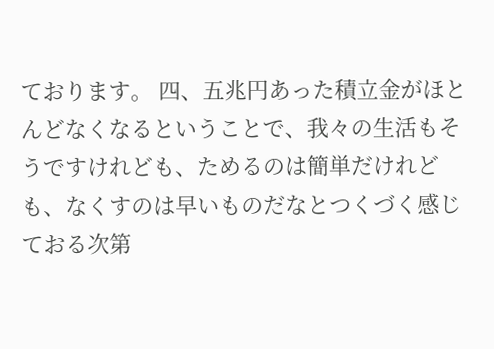ております。 四、五兆円あった積立金がほとんどなくなるということで、我々の生活もそうですけれども、ためるのは簡単だけれども、なくすのは早いものだなとつくづく感じておる次第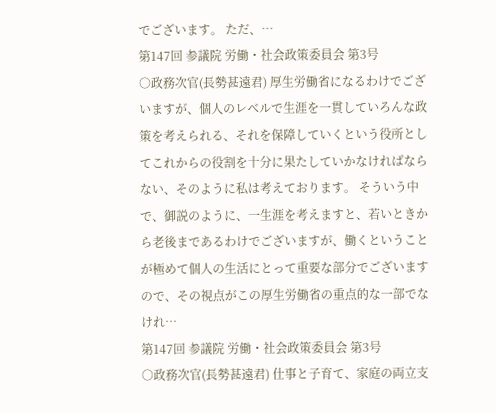でございます。 ただ、…
第147回 参議院 労働・社会政策委員会 第3号
○政務次官(長勢甚遠君) 厚生労働省になるわけでございますが、個人のレベルで生涯を一貫していろんな政策を考えられる、それを保障していくという役所としてこれからの役割を十分に果たしていかなければならない、そのように私は考えております。 そういう中で、御説のように、一生涯を考えますと、若いときから老後まであるわけでございますが、働くということが極めて個人の生活にとって重要な部分でございますので、その視点がこの厚生労働省の重点的な一部でなけれ…
第147回 参議院 労働・社会政策委員会 第3号
○政務次官(長勢甚遠君) 仕事と子育て、家庭の両立支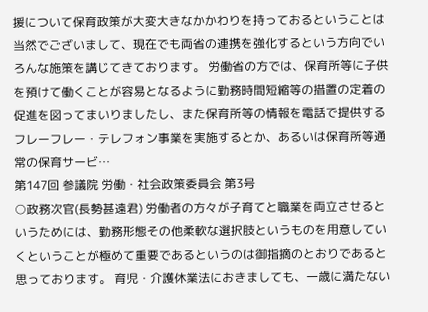援について保育政策が大変大きなかかわりを持っておるということは当然でございまして、現在でも両省の連携を強化するという方向でいろんな施策を講じてきております。 労働省の方では、保育所等に子供を預けて働くことが容易となるように勤務時間短縮等の措置の定着の促進を図ってまいりましたし、また保育所等の情報を電話で提供するフレーフレー・テレフォン事業を実施するとか、あるいは保育所等通常の保育サービ…
第147回 参議院 労働・社会政策委員会 第3号
○政務次官(長勢甚遠君) 労働者の方々が子育てと職業を両立させるというためには、勤務形態その他柔軟な選択肢というものを用意していくということが極めて重要であるというのは御指摘のとおりであると思っております。 育児・介護休業法におきましても、一歳に満たない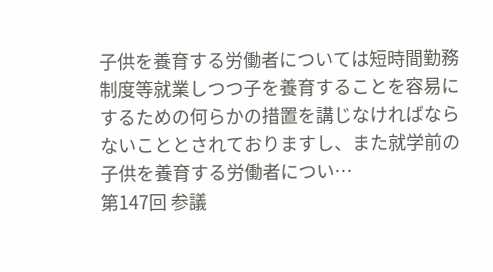子供を養育する労働者については短時間勤務制度等就業しつつ子を養育することを容易にするための何らかの措置を講じなければならないこととされておりますし、また就学前の子供を養育する労働者につい…
第147回 参議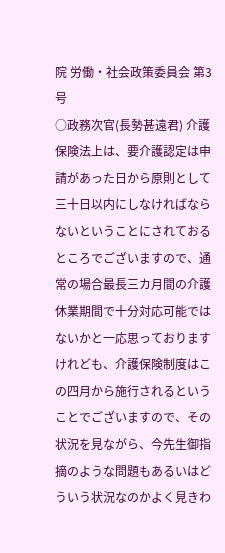院 労働・社会政策委員会 第3号
○政務次官(長勢甚遠君) 介護保険法上は、要介護認定は申請があった日から原則として三十日以内にしなければならないということにされておるところでございますので、通常の場合最長三カ月間の介護休業期間で十分対応可能ではないかと一応思っておりますけれども、介護保険制度はこの四月から施行されるということでございますので、その状況を見ながら、今先生御指摘のような問題もあるいはどういう状況なのかよく見きわ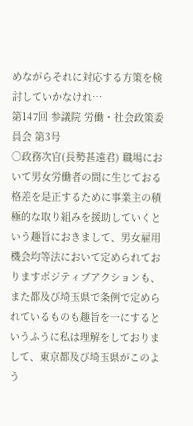めながらそれに対応する方策を検討していかなけれ…
第147回 参議院 労働・社会政策委員会 第3号
○政務次官(長勢甚遠君) 職場において男女労働者の間に生じておる格差を是正するために事業主の積極的な取り組みを援助していくという趣旨におきまして、男女雇用機会均等法において定められておりますポジティブアクションも、また都及び埼玉県で条例で定められているものも趣旨を一にするというふうに私は理解をしておりまして、東京都及び埼玉県がこのよう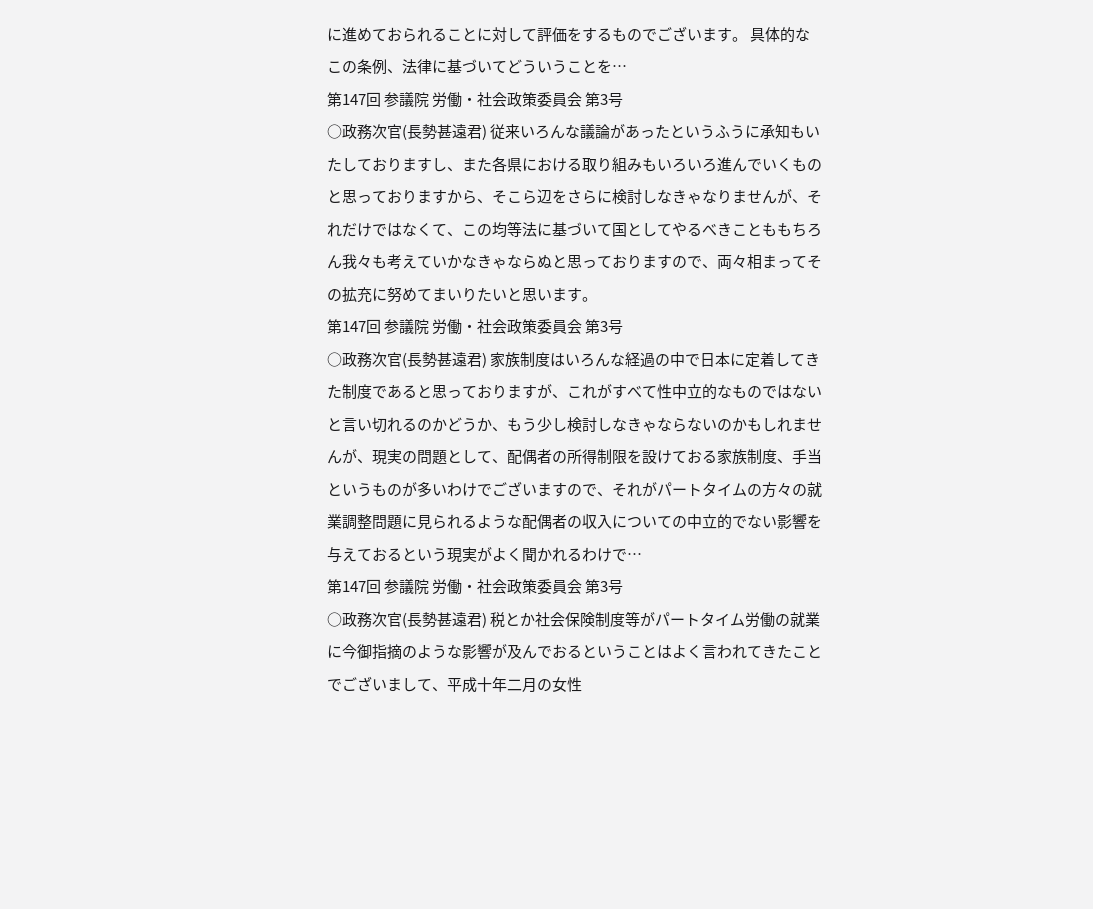に進めておられることに対して評価をするものでございます。 具体的なこの条例、法律に基づいてどういうことを…
第147回 参議院 労働・社会政策委員会 第3号
○政務次官(長勢甚遠君) 従来いろんな議論があったというふうに承知もいたしておりますし、また各県における取り組みもいろいろ進んでいくものと思っておりますから、そこら辺をさらに検討しなきゃなりませんが、それだけではなくて、この均等法に基づいて国としてやるべきことももちろん我々も考えていかなきゃならぬと思っておりますので、両々相まってその拡充に努めてまいりたいと思います。
第147回 参議院 労働・社会政策委員会 第3号
○政務次官(長勢甚遠君) 家族制度はいろんな経過の中で日本に定着してきた制度であると思っておりますが、これがすべて性中立的なものではないと言い切れるのかどうか、もう少し検討しなきゃならないのかもしれませんが、現実の問題として、配偶者の所得制限を設けておる家族制度、手当というものが多いわけでございますので、それがパートタイムの方々の就業調整問題に見られるような配偶者の収入についての中立的でない影響を与えておるという現実がよく聞かれるわけで…
第147回 参議院 労働・社会政策委員会 第3号
○政務次官(長勢甚遠君) 税とか社会保険制度等がパートタイム労働の就業に今御指摘のような影響が及んでおるということはよく言われてきたことでございまして、平成十年二月の女性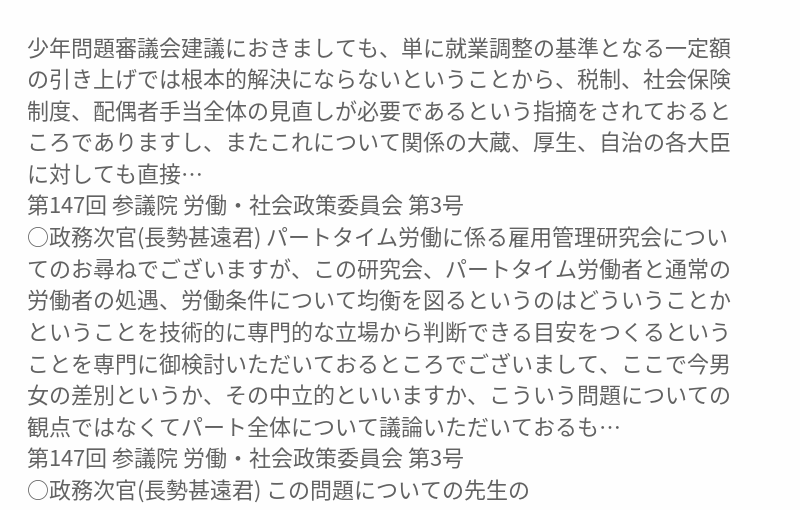少年問題審議会建議におきましても、単に就業調整の基準となる一定額の引き上げでは根本的解決にならないということから、税制、社会保険制度、配偶者手当全体の見直しが必要であるという指摘をされておるところでありますし、またこれについて関係の大蔵、厚生、自治の各大臣に対しても直接…
第147回 参議院 労働・社会政策委員会 第3号
○政務次官(長勢甚遠君) パートタイム労働に係る雇用管理研究会についてのお尋ねでございますが、この研究会、パートタイム労働者と通常の労働者の処遇、労働条件について均衡を図るというのはどういうことかということを技術的に専門的な立場から判断できる目安をつくるということを専門に御検討いただいておるところでございまして、ここで今男女の差別というか、その中立的といいますか、こういう問題についての観点ではなくてパート全体について議論いただいておるも…
第147回 参議院 労働・社会政策委員会 第3号
○政務次官(長勢甚遠君) この問題についての先生の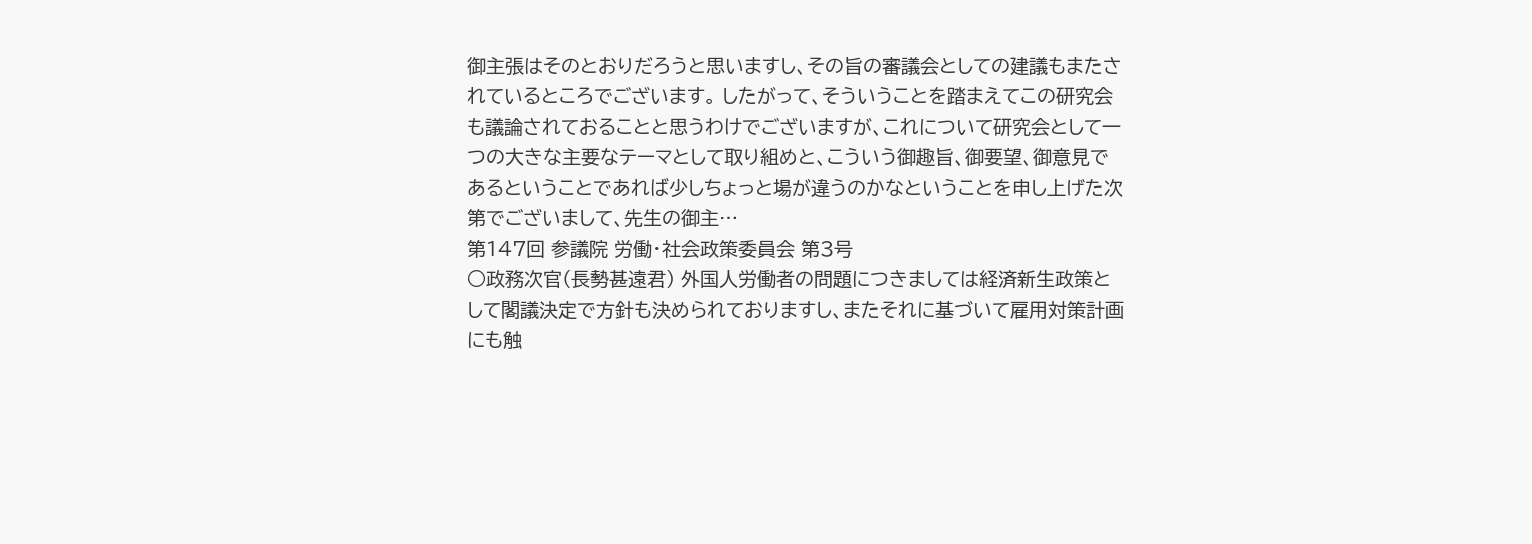御主張はそのとおりだろうと思いますし、その旨の審議会としての建議もまたされているところでございます。 したがって、そういうことを踏まえてこの研究会も議論されておることと思うわけでございますが、これについて研究会として一つの大きな主要なテーマとして取り組めと、こういう御趣旨、御要望、御意見であるということであれば少しちょっと場が違うのかなということを申し上げた次第でございまして、先生の御主…
第147回 参議院 労働・社会政策委員会 第3号
○政務次官(長勢甚遠君) 外国人労働者の問題につきましては経済新生政策として閣議決定で方針も決められておりますし、またそれに基づいて雇用対策計画にも触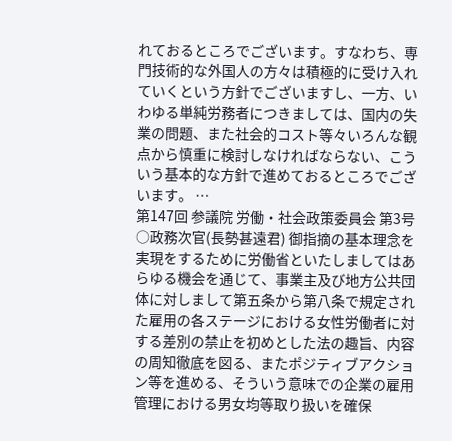れておるところでございます。すなわち、専門技術的な外国人の方々は積極的に受け入れていくという方針でございますし、一方、いわゆる単純労務者につきましては、国内の失業の問題、また社会的コスト等々いろんな観点から慎重に検討しなければならない、こういう基本的な方針で進めておるところでございます。 …
第147回 参議院 労働・社会政策委員会 第3号
○政務次官(長勢甚遠君) 御指摘の基本理念を実現をするために労働省といたしましてはあらゆる機会を通じて、事業主及び地方公共団体に対しまして第五条から第八条で規定された雇用の各ステージにおける女性労働者に対する差別の禁止を初めとした法の趣旨、内容の周知徹底を図る、またポジティブアクション等を進める、そういう意味での企業の雇用管理における男女均等取り扱いを確保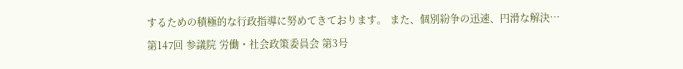するための積極的な行政指導に努めてきております。 また、個別紛争の迅速、円滑な解決…
第147回 参議院 労働・社会政策委員会 第3号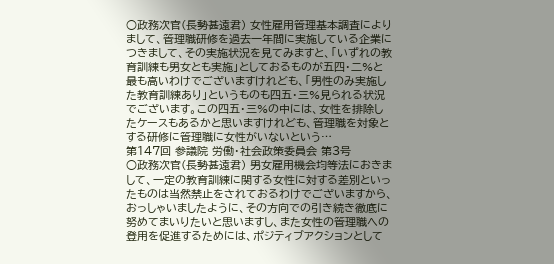○政務次官(長勢甚遠君) 女性雇用管理基本調査によりまして、管理職研修を過去一年間に実施している企業につきまして、その実施状況を見てみますと、「いずれの教育訓練も男女とも実施」としておるものが五四・二%と最も高いわけでございますけれども、「男性のみ実施した教育訓練あり」というものも四五・三%見られる状況でございます。この四五・三%の中には、女性を排除したケースもあるかと思いますけれども、管理職を対象とする研修に管理職に女性がいないという…
第147回 参議院 労働・社会政策委員会 第3号
○政務次官(長勢甚遠君) 男女雇用機会均等法におきまして、一定の教育訓練に関する女性に対する差別といったものは当然禁止をされておるわけでございますから、おっしゃいましたように、その方向での引き続き徹底に努めてまいりたいと思いますし、また女性の管理職への登用を促進するためには、ポジティブアクションとして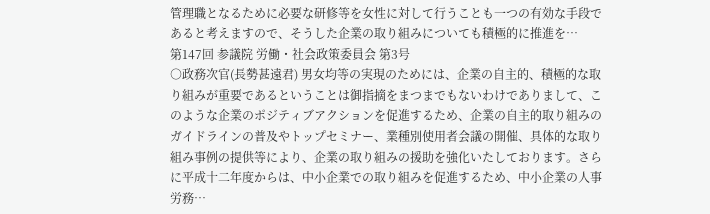管理職となるために必要な研修等を女性に対して行うことも一つの有効な手段であると考えますので、そうした企業の取り組みについても積極的に推進を…
第147回 参議院 労働・社会政策委員会 第3号
○政務次官(長勢甚遠君) 男女均等の実現のためには、企業の自主的、積極的な取り組みが重要であるということは御指摘をまつまでもないわけでありまして、このような企業のポジティブアクションを促進するため、企業の自主的取り組みのガイドラインの普及やトップセミナー、業種別使用者会議の開催、具体的な取り組み事例の提供等により、企業の取り組みの援助を強化いたしております。さらに平成十二年度からは、中小企業での取り組みを促進するため、中小企業の人事労務…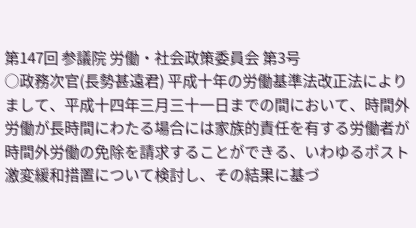第147回 参議院 労働・社会政策委員会 第3号
○政務次官(長勢甚遠君) 平成十年の労働基準法改正法によりまして、平成十四年三月三十一日までの間において、時間外労働が長時間にわたる場合には家族的責任を有する労働者が時間外労働の免除を請求することができる、いわゆるポスト激変緩和措置について検討し、その結果に基づ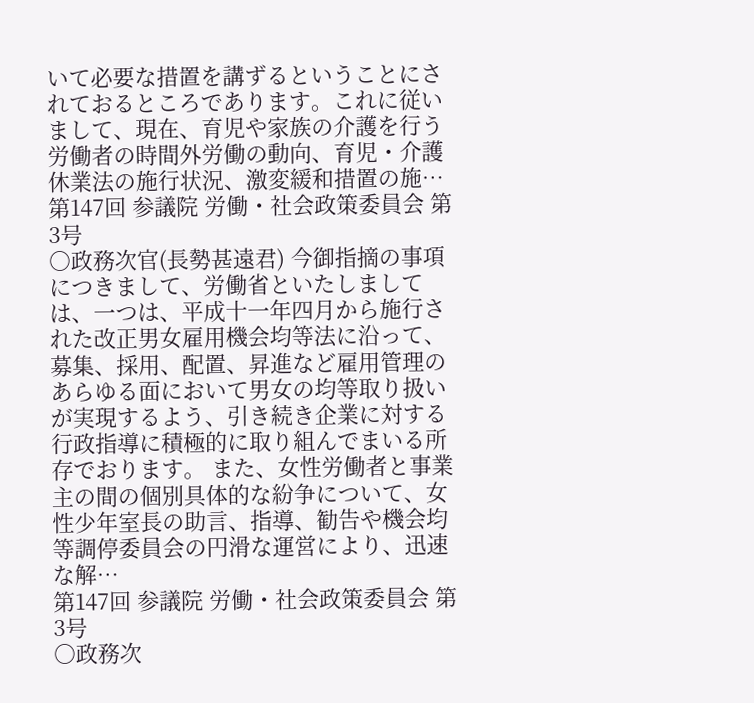いて必要な措置を講ずるということにされておるところであります。これに従いまして、現在、育児や家族の介護を行う労働者の時間外労働の動向、育児・介護休業法の施行状況、激変緩和措置の施…
第147回 参議院 労働・社会政策委員会 第3号
○政務次官(長勢甚遠君) 今御指摘の事項につきまして、労働省といたしましては、一つは、平成十一年四月から施行された改正男女雇用機会均等法に沿って、募集、採用、配置、昇進など雇用管理のあらゆる面において男女の均等取り扱いが実現するよう、引き続き企業に対する行政指導に積極的に取り組んでまいる所存でおります。 また、女性労働者と事業主の間の個別具体的な紛争について、女性少年室長の助言、指導、勧告や機会均等調停委員会の円滑な運営により、迅速な解…
第147回 参議院 労働・社会政策委員会 第3号
○政務次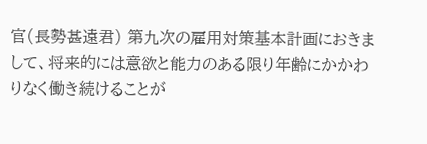官(長勢甚遠君) 第九次の雇用対策基本計画におきまして、将来的には意欲と能力のある限り年齢にかかわりなく働き続けることが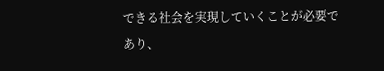できる社会を実現していくことが必要であり、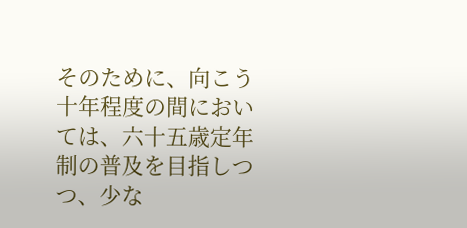そのために、向こう十年程度の間においては、六十五歳定年制の普及を目指しつつ、少な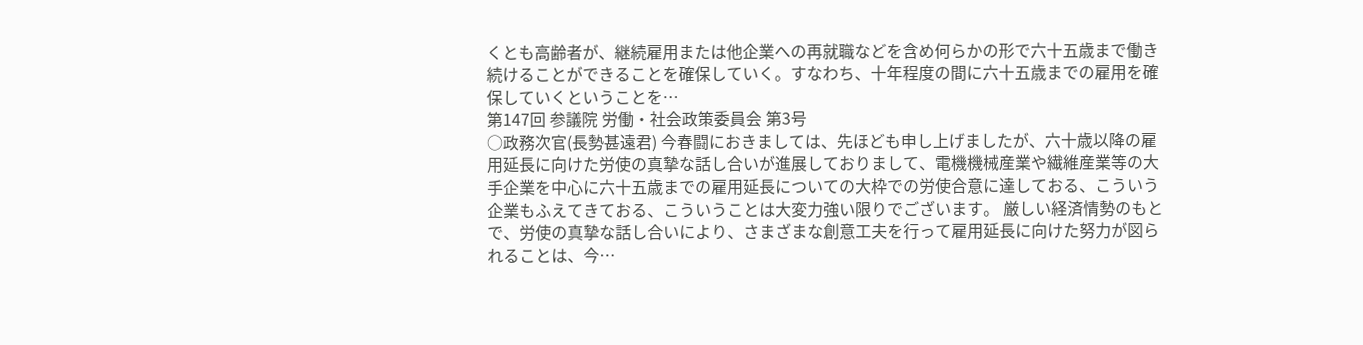くとも高齢者が、継続雇用または他企業への再就職などを含め何らかの形で六十五歳まで働き続けることができることを確保していく。すなわち、十年程度の間に六十五歳までの雇用を確保していくということを…
第147回 参議院 労働・社会政策委員会 第3号
○政務次官(長勢甚遠君) 今春闘におきましては、先ほども申し上げましたが、六十歳以降の雇用延長に向けた労使の真摯な話し合いが進展しておりまして、電機機械産業や繊維産業等の大手企業を中心に六十五歳までの雇用延長についての大枠での労使合意に達しておる、こういう企業もふえてきておる、こういうことは大変力強い限りでございます。 厳しい経済情勢のもとで、労使の真摯な話し合いにより、さまざまな創意工夫を行って雇用延長に向けた努力が図られることは、今…